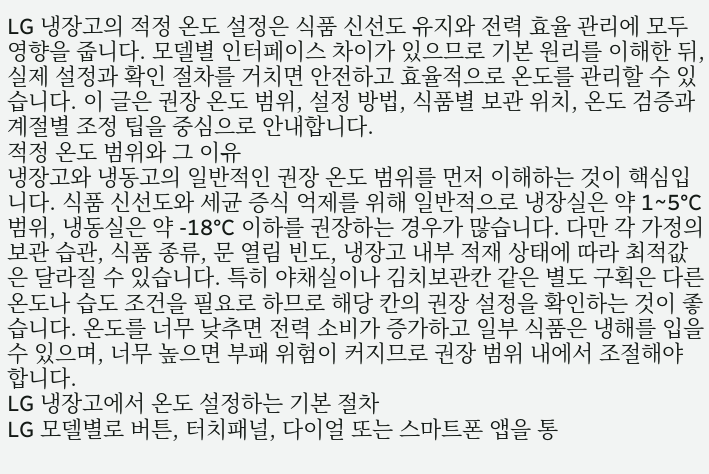LG 냉장고의 적정 온도 설정은 식품 신선도 유지와 전력 효율 관리에 모두 영향을 줍니다. 모델별 인터페이스 차이가 있으므로 기본 원리를 이해한 뒤, 실제 설정과 확인 절차를 거치면 안전하고 효율적으로 온도를 관리할 수 있습니다. 이 글은 권장 온도 범위, 설정 방법, 식품별 보관 위치, 온도 검증과 계절별 조정 팁을 중심으로 안내합니다.
적정 온도 범위와 그 이유
냉장고와 냉동고의 일반적인 권장 온도 범위를 먼저 이해하는 것이 핵심입니다. 식품 신선도와 세균 증식 억제를 위해 일반적으로 냉장실은 약 1~5°C 범위, 냉동실은 약 -18°C 이하를 권장하는 경우가 많습니다. 다만 각 가정의 보관 습관, 식품 종류, 문 열림 빈도, 냉장고 내부 적재 상태에 따라 최적값은 달라질 수 있습니다. 특히 야채실이나 김치보관칸 같은 별도 구획은 다른 온도나 습도 조건을 필요로 하므로 해당 칸의 권장 설정을 확인하는 것이 좋습니다. 온도를 너무 낮추면 전력 소비가 증가하고 일부 식품은 냉해를 입을 수 있으며, 너무 높으면 부패 위험이 커지므로 권장 범위 내에서 조절해야 합니다.
LG 냉장고에서 온도 설정하는 기본 절차
LG 모델별로 버튼, 터치패널, 다이얼 또는 스마트폰 앱을 통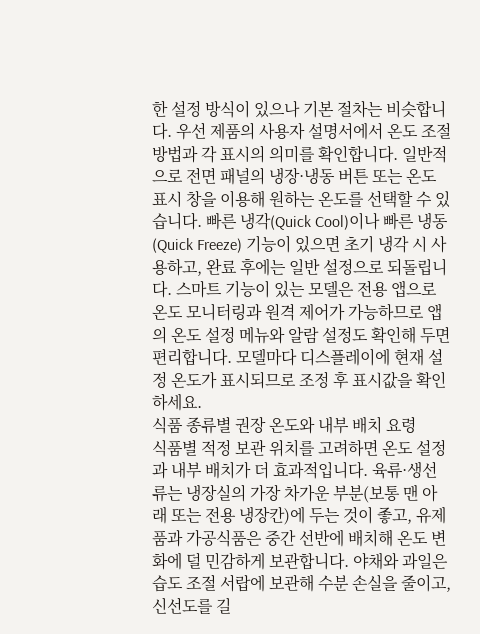한 설정 방식이 있으나 기본 절차는 비슷합니다. 우선 제품의 사용자 설명서에서 온도 조절 방법과 각 표시의 의미를 확인합니다. 일반적으로 전면 패널의 냉장·냉동 버튼 또는 온도 표시 창을 이용해 원하는 온도를 선택할 수 있습니다. 빠른 냉각(Quick Cool)이나 빠른 냉동(Quick Freeze) 기능이 있으면 초기 냉각 시 사용하고, 완료 후에는 일반 설정으로 되돌립니다. 스마트 기능이 있는 모델은 전용 앱으로 온도 모니터링과 원격 제어가 가능하므로 앱의 온도 설정 메뉴와 알람 설정도 확인해 두면 편리합니다. 모델마다 디스플레이에 현재 설정 온도가 표시되므로 조정 후 표시값을 확인하세요.
식품 종류별 권장 온도와 내부 배치 요령
식품별 적정 보관 위치를 고려하면 온도 설정과 내부 배치가 더 효과적입니다. 육류·생선류는 냉장실의 가장 차가운 부분(보통 맨 아래 또는 전용 냉장칸)에 두는 것이 좋고, 유제품과 가공식품은 중간 선반에 배치해 온도 변화에 덜 민감하게 보관합니다. 야채와 과일은 습도 조절 서랍에 보관해 수분 손실을 줄이고, 신선도를 길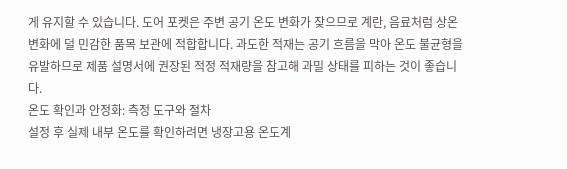게 유지할 수 있습니다. 도어 포켓은 주변 공기 온도 변화가 잦으므로 계란, 음료처럼 상온 변화에 덜 민감한 품목 보관에 적합합니다. 과도한 적재는 공기 흐름을 막아 온도 불균형을 유발하므로 제품 설명서에 권장된 적정 적재량을 참고해 과밀 상태를 피하는 것이 좋습니다.
온도 확인과 안정화: 측정 도구와 절차
설정 후 실제 내부 온도를 확인하려면 냉장고용 온도계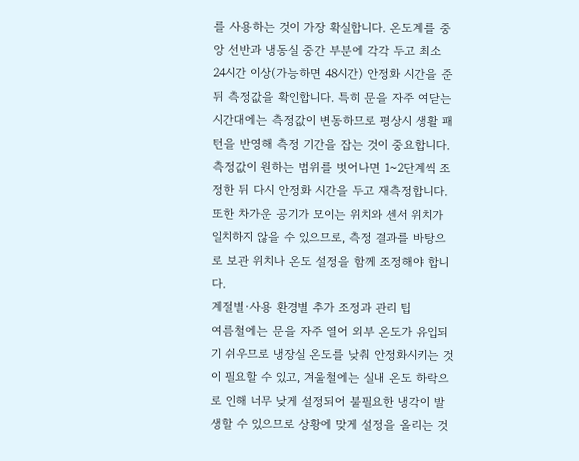를 사용하는 것이 가장 확실합니다. 온도계를 중앙 선반과 냉동실 중간 부분에 각각 두고 최소 24시간 이상(가능하면 48시간) 안정화 시간을 준 뒤 측정값을 확인합니다. 특히 문을 자주 여닫는 시간대에는 측정값이 변동하므로 평상시 생활 패턴을 반영해 측정 기간을 잡는 것이 중요합니다. 측정값이 원하는 범위를 벗어나면 1~2단계씩 조정한 뒤 다시 안정화 시간을 두고 재측정합니다. 또한 차가운 공기가 모이는 위치와 센서 위치가 일치하지 않을 수 있으므로, 측정 결과를 바탕으로 보관 위치나 온도 설정을 함께 조정해야 합니다.
계절별·사용 환경별 추가 조정과 관리 팁
여름철에는 문을 자주 열어 외부 온도가 유입되기 쉬우므로 냉장실 온도를 낮춰 안정화시키는 것이 필요할 수 있고, 겨울철에는 실내 온도 하락으로 인해 너무 낮게 설정되어 불필요한 냉각이 발생할 수 있으므로 상황에 맞게 설정을 올리는 것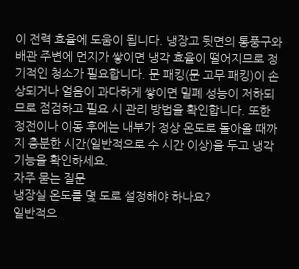이 전력 효율에 도움이 됩니다. 냉장고 뒷면의 통풍구와 배관 주변에 먼지가 쌓이면 냉각 효율이 떨어지므로 정기적인 청소가 필요합니다. 문 패킹(문 고무 패킹)이 손상되거나 얼음이 과다하게 쌓이면 밀폐 성능이 저하되므로 점검하고 필요 시 관리 방법을 확인합니다. 또한 정전이나 이동 후에는 내부가 정상 온도로 돌아올 때까지 충분한 시간(일반적으로 수 시간 이상)을 두고 냉각 기능을 확인하세요.
자주 묻는 질문
냉장실 온도를 몇 도로 설정해야 하나요?
일반적으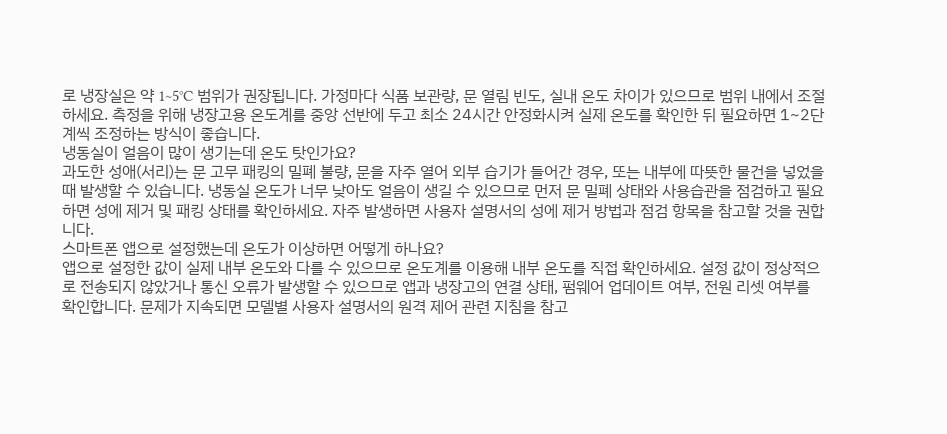로 냉장실은 약 1~5°C 범위가 권장됩니다. 가정마다 식품 보관량, 문 열림 빈도, 실내 온도 차이가 있으므로 범위 내에서 조절하세요. 측정을 위해 냉장고용 온도계를 중앙 선반에 두고 최소 24시간 안정화시켜 실제 온도를 확인한 뒤 필요하면 1~2단계씩 조정하는 방식이 좋습니다.
냉동실이 얼음이 많이 생기는데 온도 탓인가요?
과도한 성애(서리)는 문 고무 패킹의 밀폐 불량, 문을 자주 열어 외부 습기가 들어간 경우, 또는 내부에 따뜻한 물건을 넣었을 때 발생할 수 있습니다. 냉동실 온도가 너무 낮아도 얼음이 생길 수 있으므로 먼저 문 밀폐 상태와 사용습관을 점검하고 필요하면 성에 제거 및 패킹 상태를 확인하세요. 자주 발생하면 사용자 설명서의 성에 제거 방법과 점검 항목을 참고할 것을 권합니다.
스마트폰 앱으로 설정했는데 온도가 이상하면 어떻게 하나요?
앱으로 설정한 값이 실제 내부 온도와 다를 수 있으므로 온도계를 이용해 내부 온도를 직접 확인하세요. 설정 값이 정상적으로 전송되지 않았거나 통신 오류가 발생할 수 있으므로 앱과 냉장고의 연결 상태, 펌웨어 업데이트 여부, 전원 리셋 여부를 확인합니다. 문제가 지속되면 모델별 사용자 설명서의 원격 제어 관련 지침을 참고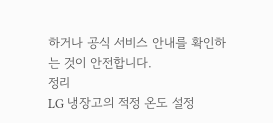하거나 공식 서비스 안내를 확인하는 것이 안전합니다.
정리
LG 냉장고의 적정 온도 설정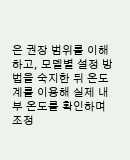은 권장 범위를 이해하고, 모델별 설정 방법을 숙지한 뒤 온도계를 이용해 실제 내부 온도를 확인하며 조정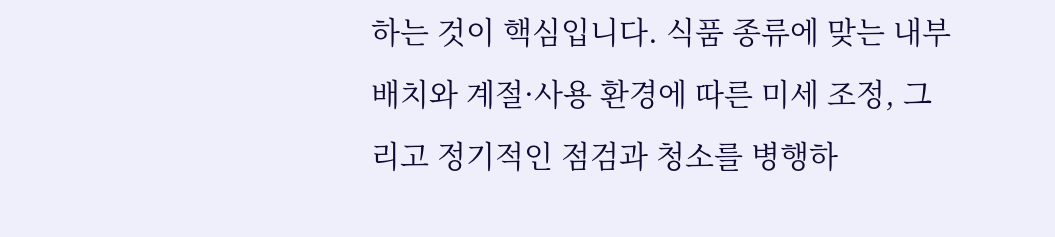하는 것이 핵심입니다. 식품 종류에 맞는 내부 배치와 계절·사용 환경에 따른 미세 조정, 그리고 정기적인 점검과 청소를 병행하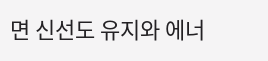면 신선도 유지와 에너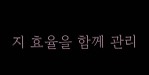지 효율을 함께 관리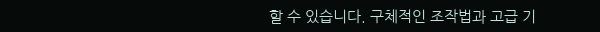할 수 있습니다. 구체적인 조작법과 고급 기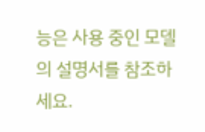능은 사용 중인 모델의 설명서를 참조하세요.